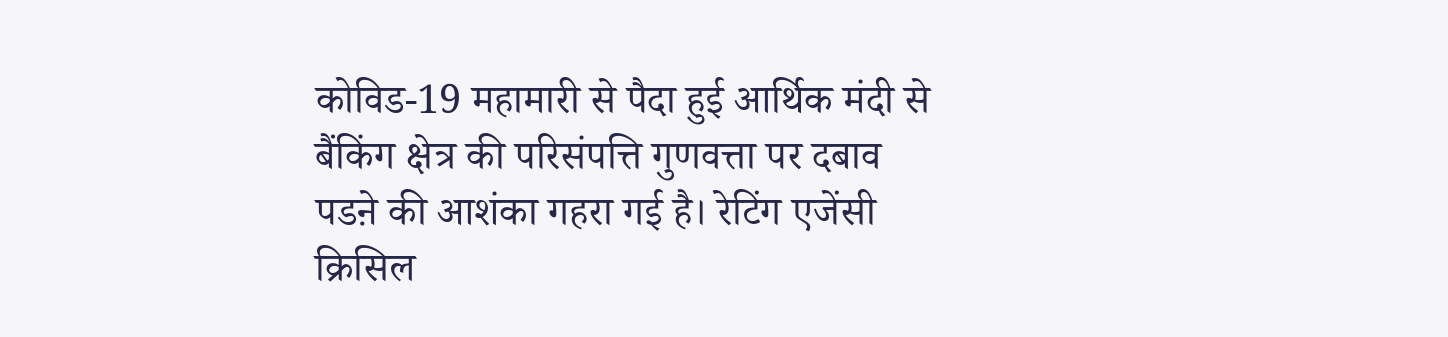कोविड-19 महामारी से पैदा हुई आर्थिक मंदी से बैंकिंग क्षेत्र की परिसंपत्ति गुणवत्ता पर दबाव पडऩे की आशंका गहरा गई है। रेटिंग एजेंसी क्रिसिल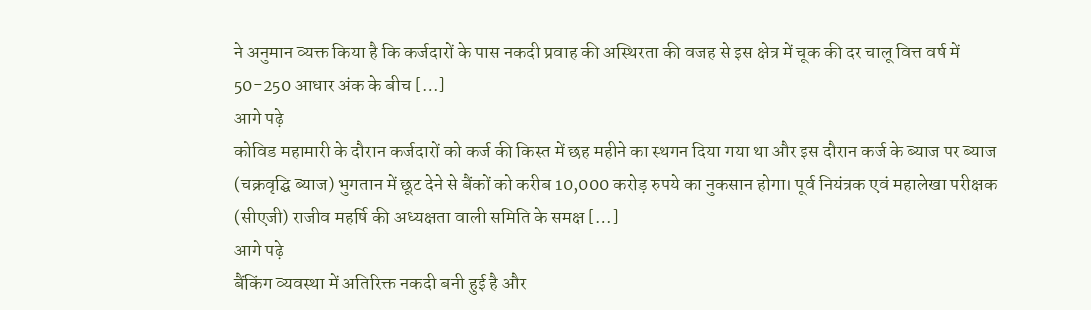ने अनुमान व्यक्त किया है कि कर्जदारों के पास नकदी प्रवाह की अस्थिरता की वजह से इस क्षेत्र में चूक की दर चालू वित्त वर्ष में 50-250 आधार अंक के बीच […]
आगे पढ़े
कोविड महामारी के दौरान कर्जदारों को कर्ज की किस्त में छह महीने का स्थगन दिया गया था और इस दौरान कर्ज के ब्याज पर ब्याज (चक्रवृद्घि ब्याज) भुगतान में छूट देने से बैंकों को करीब 10,000 करोड़ रुपये का नुकसान होगा। पूर्व नियंत्रक एवं महालेखा परीक्षक (सीएजी) राजीव महर्षि की अध्यक्षता वाली समिति के समक्ष […]
आगे पढ़े
बैंकिंग व्यवस्था में अतिरिक्त नकदी बनी हुई है और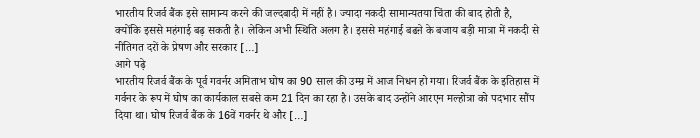भारतीय रिजर्व बैंक इसे सामान्य करने की जल्दबादी में नहीं है। ज्यादा नकदी सामान्यतया चिंता की बाद होती है, क्योंकि इससे महंगाई बढ़ सकती है। लेकिन अभी स्थिति अलग है। इससे महंगाई बढऩे के बजाय बड़ी मात्रा में नकदी से नीतिगत दरों के प्रेषण और सरकार […]
आगे पढ़े
भारतीय रिजर्व बैंक के पूर्व गवर्नर अमिताभ घोष का 90 साल की उम्म्र में आज निधन हो गया। रिजर्व बैंक के इतिहास में गर्वनर के रूप में घोष का कार्यकाल सबसे कम 21 दिन का रहा है। उसके बाद उन्होंने आरएन मल्होत्रा को पदभार सौंप दिया था। घोष रिजर्व बैंक के 16वें गवर्नर थे और […]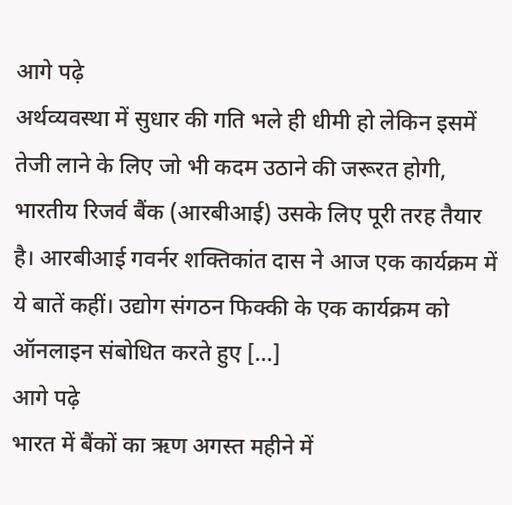आगे पढ़े
अर्थव्यवस्था में सुधार की गति भले ही धीमी हो लेकिन इसमें तेजी लाने के लिए जो भी कदम उठाने की जरूरत होगी, भारतीय रिजर्व बैंक (आरबीआई) उसके लिए पूरी तरह तैयार है। आरबीआई गवर्नर शक्तिकांत दास ने आज एक कार्यक्रम में ये बातें कहीं। उद्योग संगठन फिक्की के एक कार्यक्रम को ऑनलाइन संबोधित करते हुए […]
आगे पढ़े
भारत में बैंकों का ऋण अगस्त महीने में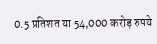0.5 प्रतिशत या 54,000 करोड़ रुपये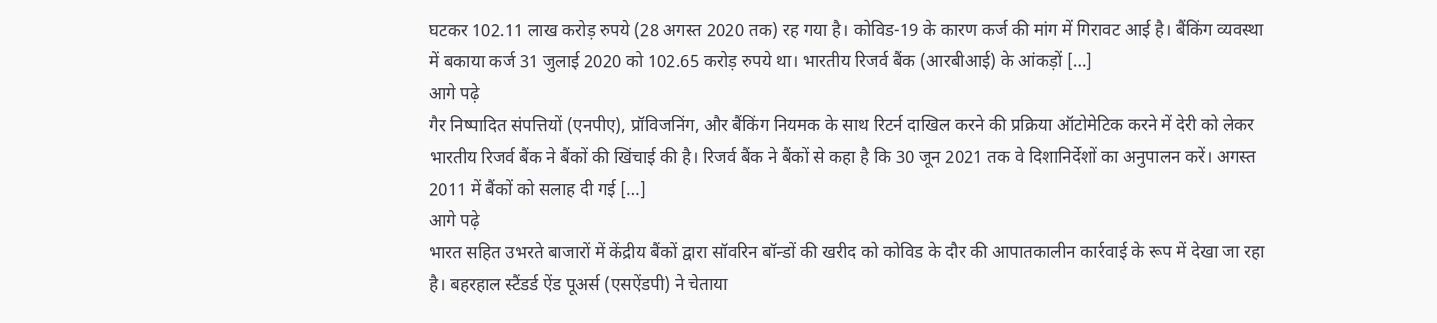घटकर 102.11 लाख करोड़ रुपये (28 अगस्त 2020 तक) रह गया है। कोविड-19 के कारण कर्ज की मांग में गिरावट आई है। बैंकिंग व्यवस्था में बकाया कर्ज 31 जुलाई 2020 को 102.65 करोड़ रुपये था। भारतीय रिजर्व बैंक (आरबीआई) के आंकड़ों […]
आगे पढ़े
गैर निष्पादित संपत्तियों (एनपीए), प्रॉविजनिंग, और बैंकिंग नियमक के साथ रिटर्न दाखिल करने की प्रक्रिया ऑटोमेटिक करने में देरी को लेकर भारतीय रिजर्व बैंक ने बैंकों की खिंचाई की है। रिजर्व बैंक ने बैंकों से कहा है कि 30 जून 2021 तक वे दिशानिर्देशों का अनुपालन करें। अगस्त 2011 में बैंकों को सलाह दी गई […]
आगे पढ़े
भारत सहित उभरते बाजारों में केंद्रीय बैंकों द्वारा सॉवरिन बॉन्डों की खरीद को कोविड के दौर की आपातकालीन कार्रवाई के रूप में देखा जा रहा है। बहरहाल स्टैंडर्ड ऐंड पूअर्स (एसऐंडपी) ने चेताया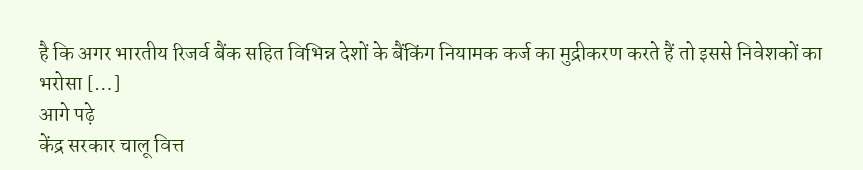है कि अगर भारतीय रिजर्व बैंक सहित विभिन्न देशों के बैंकिंग नियामक कर्ज का मुद्रीकरण करते हैं तो इससे निवेशकों का भरोसा […]
आगे पढ़े
केंद्र सरकार चालू वित्त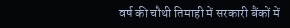वर्ष की चौथी तिमाही में सरकारी बैंकों में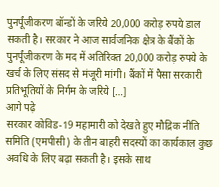पुनर्पूंजीकरण बॉन्डों के जरिये 20,000 करोड़ रुपये डाल सकती है। सरकार ने आज सार्वजनिक क्षेत्र के बैंकों के पुनर्पूंजीकरण के मद में अतिरिक्त 20,000 करोड़ रुपये के खर्च के लिए संसद से मंजूरी मांगी। बैंकों में पैसा सरकारी प्रतिभूतियों के निर्गम के जरिये […]
आगे पढ़े
सरकार कोविड-19 महामारी को देखते हुए मौद्रिक नीति समिति (एमपीसी) के तीन बाहरी सदस्यों का कार्यकाल कुछ अवधि के लिए बढ़ा सकती है। इसके साथ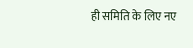ही समिति के लिए नए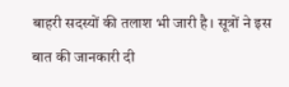बाहरी सदस्यों की तलाश भी जारी है। सूत्रों ने इस बात की जानकारी दी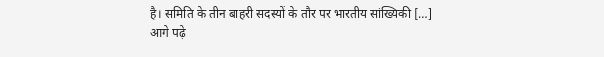है। समिति के तीन बाहरी सदस्यों के तौर पर भारतीय सांख्यिकी […]
आगे पढ़े